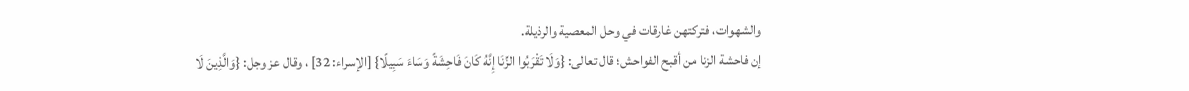والشهوات، فتركتهن غارقات في وحل المعصية والرذيلة.
إن فاحشة الزنا من أقبح الفواحش؛ قال تعالى: {وَلَا تَقْرَبُوا الزِّنَا إِنَّهُ كَانَ فَاحِشَةً وَسَاءَ سَبِيلًا} [الإسراء: 32] ، وقال عز وجل: {وَالَّذِينَ لَا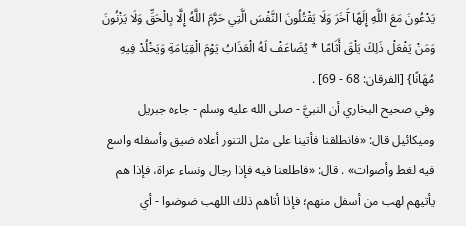يَدْعُونَ مَعَ اللَّهِ إِلَهًا آَخَرَ وَلَا يَقْتُلُونَ النَّفْسَ الَّتِي حَرَّمَ اللَّهُ إِلَّا بِالْحَقِّ وَلَا يَزْنُونَ وَمَنْ يَفْعَلْ ذَلِكَ يَلْقَ أَثَامًا * يُضَاعَفْ لَهُ الْعَذَابُ يَوْمَ الْقِيَامَةِ وَيَخْلُدْ فِيهِ مُهَانًا} [الفرقان: 68 - 69] .
وفي صحيح البخاري أن النبيَّ - صلى الله عليه وسلم - جاءه جبريل وميكائيل قال: «فانطلقنا فأتينا على مثل التنور أعلاه ضيق وأسفله واسع فيه لغط وأصوات» . قال: «فاطلعنا فيه فإذا رجال ونساء عراة، فإذا هم يأتيهم لهب من أسفل منهم؛ فإذا أتاهم ذلك اللهب ضوضوا - أي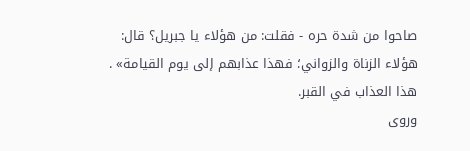صاحوا من شدة حره - فقلت: من هؤلاء يا جبريل؟ قال: هؤلاء الزناة والزواني؛ فهذا عذابهم إلى يوم القيامة» . هذا العذاب في القبر.
وروى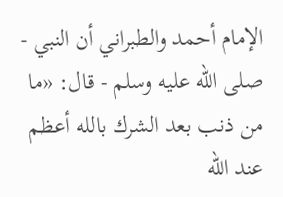الإمام أحمد والطبراني أن النبي - صلى الله عليه وسلم - قال: «ما من ذنب بعد الشرك بالله أعظم عند الله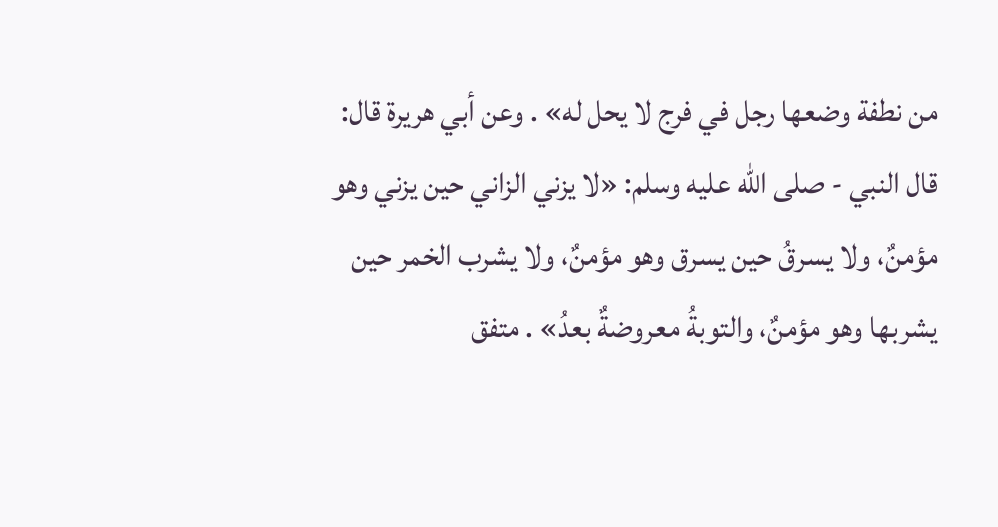من نطفة وضعها رجل في فرج لا يحل له» . وعن أبي هريرة قال: قال النبي - صلى الله عليه وسلم: «لا يزني الزاني حين يزني وهو مؤمنٌ، ولا يسرقُ حين يسرق وهو مؤمنٌ، ولا يشرب الخمر حين يشربها وهو مؤمنٌ، والتوبةُ معروضةٌ بعدُ» . متفق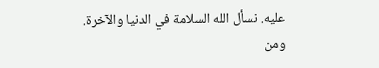عليه. نسأل الله السلامة في الدنيا والآخرة.
ومن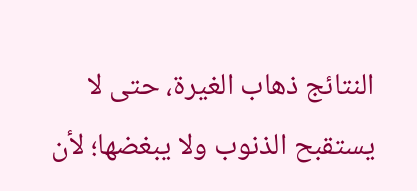النتائج ذهاب الغيرة، حتى لا يستقبح الذنوب ولا يبغضها؛ لأن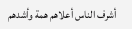أشرف الناس أعلاهم همة وأشدهم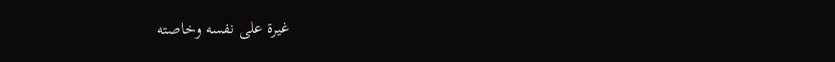غيرة على نفسه وخاصته